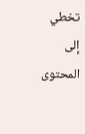تخطي إلى المحتوى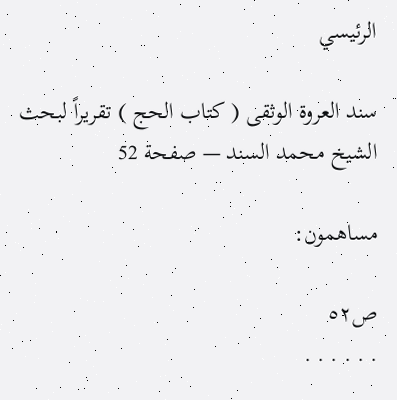الرئيسي

سند العروة الوثقى ( كتاب الحج ) تقريراً لبحث الشيخ محمد السند — صفحة 52

مساهمون:

ص٥٢
. . . . . .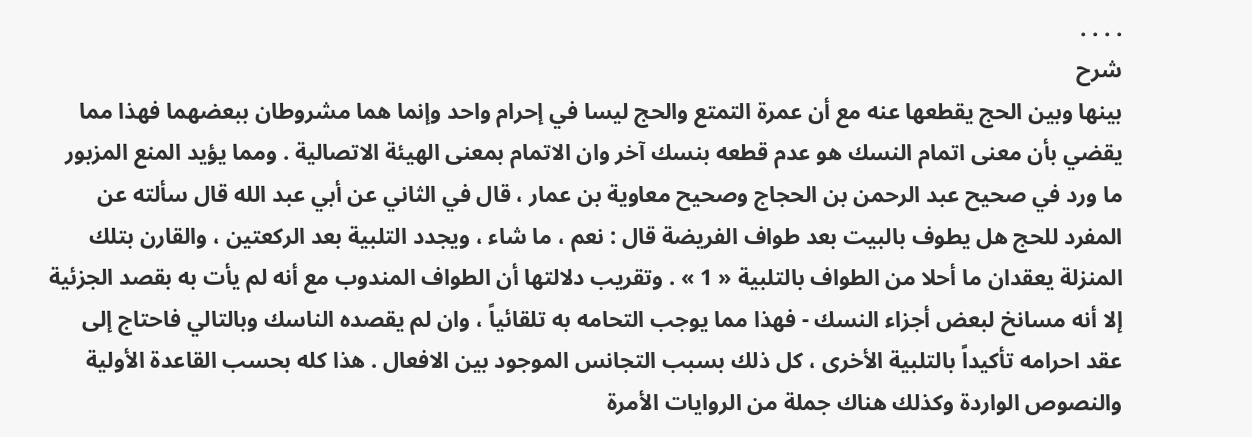. . . .
شرح
بينها وبين الحج يقطعها عنه مع أن عمرة التمتع والحج ليسا في إحرام واحد وإنما هما مشروطان ببعضهما فهذا مما يقضي بأن معنى اتمام النسك هو عدم قطعه بنسك آخر وان الاتمام بمعنى الهيئة الاتصالية . ومما يؤيد المنع المزبور ما ورد في صحيح عبد الرحمن بن الحجاج وصحيح معاوية بن عمار ، قال في الثاني عن أبي عبد الله قال سألته عن المفرد للحج هل يطوف بالبيت بعد طواف الفريضة قال : نعم ، ما شاء ، ويجدد التلبية بعد الركعتين ، والقارن بتلك المنزلة يعقدان ما أحلا من الطواف بالتلبية « 1 » . وتقريب دلالتها أن الطواف المندوب مع أنه لم يأت به بقصد الجزئية إلا أنه مسانخ لبعض أجزاء النسك - فهذا مما يوجب التحامه به تلقائياً ، وان لم يقصده الناسك وبالتالي فاحتاج إلى عقد احرامه تأكيداً بالتلبية الأخرى ، كل ذلك بسبب التجانس الموجود بين الافعال . هذا كله بحسب القاعدة الأولية والنصوص الواردة وكذلك هناك جملة من الروايات الأمرة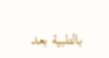بالتلبية بعد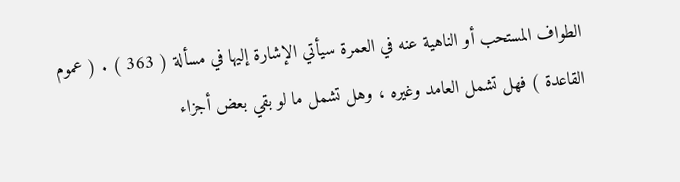الطواف المستحب أو الناهية عنه في العمرة سيأتي الإشارة إليها في مسألة ( 363 ) . ( عموم القاعدة ) فهل تشمل العامد وغيره ، وهل تشمل ما لو بقي بعض أجزاء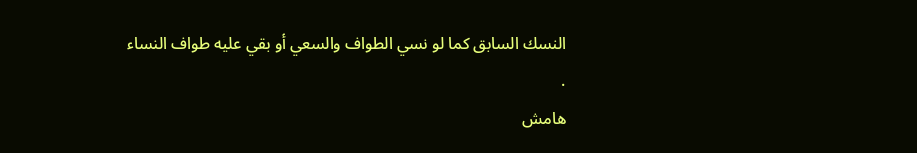النسك السابق كما لو نسي الطواف والسعي أو بقي عليه طواف النساء .
هامش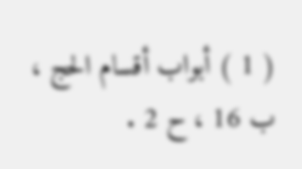( 1 ) أبواب أقسام الحج ، ب 16 ، ح 2 .